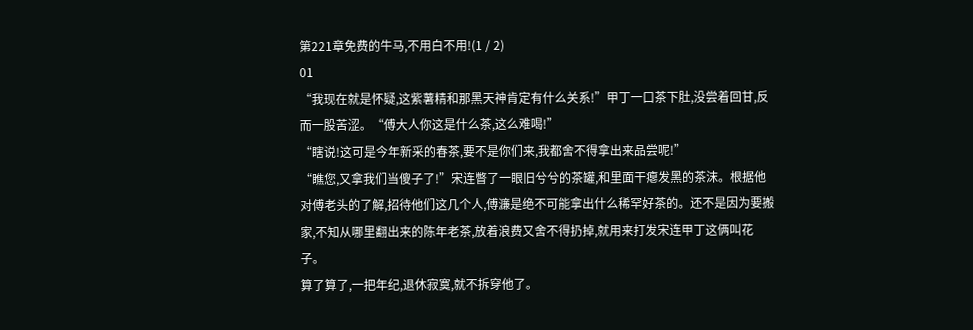第221章免费的牛马,不用白不用!(1 / 2)
01
“我现在就是怀疑,这紫薯精和那黑天神肯定有什么关系!”甲丁一口茶下肚,没尝着回甘,反而一股苦涩。“傅大人你这是什么茶,这么难喝!”
“瞎说!这可是今年新采的春茶,要不是你们来,我都舍不得拿出来品尝呢!”
“瞧您,又拿我们当傻子了!”宋连瞥了一眼旧兮兮的茶罐,和里面干瘪发黑的茶沫。根据他对傅老头的了解,招待他们这几个人,傅濂是绝不可能拿出什么稀罕好茶的。还不是因为要搬家,不知从哪里翻出来的陈年老茶,放着浪费又舍不得扔掉,就用来打发宋连甲丁这俩叫花子。
算了算了,一把年纪,退休寂寞,就不拆穿他了。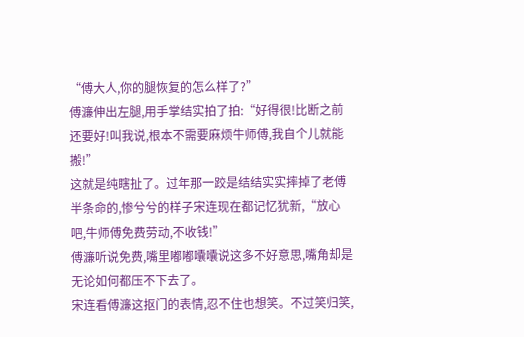“傅大人,你的腿恢复的怎么样了?”
傅濂伸出左腿,用手掌结实拍了拍:“好得很!比断之前还要好!叫我说,根本不需要麻烦牛师傅,我自个儿就能搬!”
这就是纯瞎扯了。过年那一跤是结结实实摔掉了老傅半条命的,惨兮兮的样子宋连现在都记忆犹新,“放心吧,牛师傅免费劳动,不收钱!”
傅濂听说免费,嘴里嘟嘟囔囔说这多不好意思,嘴角却是无论如何都压不下去了。
宋连看傅濂这抠门的表情,忍不住也想笑。不过笑归笑,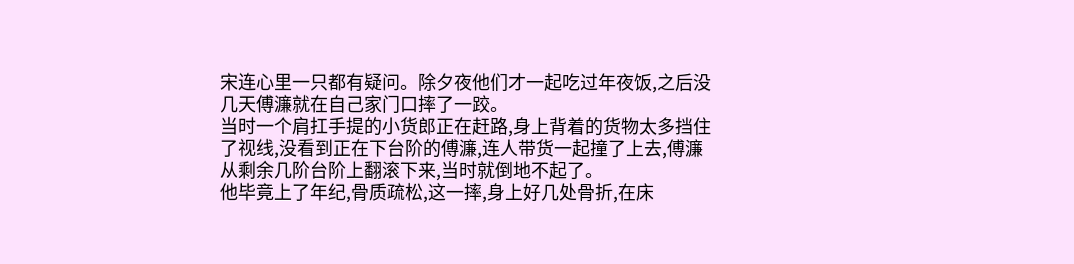宋连心里一只都有疑问。除夕夜他们才一起吃过年夜饭,之后没几天傅濂就在自己家门口摔了一跤。
当时一个肩扛手提的小货郎正在赶路,身上背着的货物太多挡住了视线,没看到正在下台阶的傅濂,连人带货一起撞了上去,傅濂从剩余几阶台阶上翻滚下来,当时就倒地不起了。
他毕竟上了年纪,骨质疏松,这一摔,身上好几处骨折,在床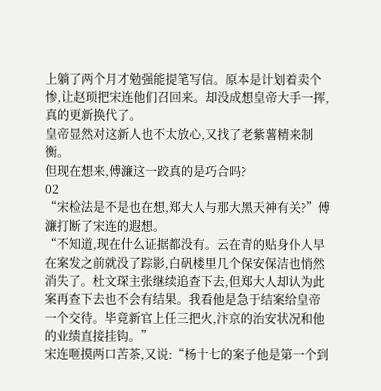上躺了两个月才勉强能提笔写信。原本是计划着卖个惨,让赵顼把宋连他们召回来。却没成想皇帝大手一挥,真的更新换代了。
皇帝显然对这新人也不太放心,又找了老紫薯精来制衡。
但现在想来,傅濂这一跤真的是巧合吗?
02
“宋检法是不是也在想,郑大人与那大黑天神有关?”傅濂打断了宋连的遐想。
“不知道,现在什么证据都没有。云在青的贴身仆人早在案发之前就没了踪影,白矾楼里几个保安保洁也悄然消失了。杜文琛主张继续追查下去,但郑大人却认为此案再查下去也不会有结果。我看他是急于结案给皇帝一个交待。毕竟新官上任三把火,汴京的治安状况和他的业绩直接挂钩。”
宋连咂摸两口苦茶,又说:“杨十七的案子他是第一个到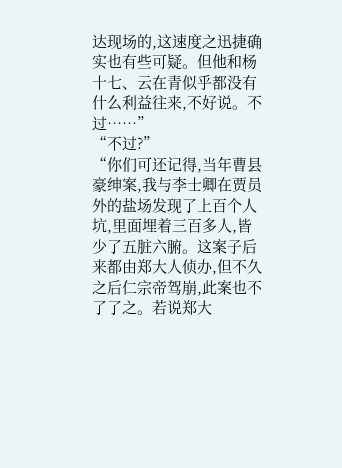达现场的,这速度之迅捷确实也有些可疑。但他和杨十七、云在青似乎都没有什么利益往来,不好说。不过……”
“不过?”
“你们可还记得,当年曹县豪绅案,我与李士卿在贾员外的盐场发现了上百个人坑,里面埋着三百多人,皆少了五脏六腑。这案子后来都由郑大人侦办,但不久之后仁宗帝驾崩,此案也不了了之。若说郑大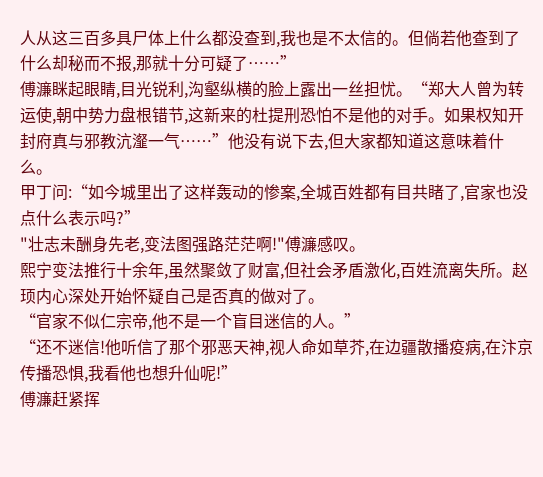人从这三百多具尸体上什么都没查到,我也是不太信的。但倘若他查到了什么却秘而不报,那就十分可疑了……”
傅濂眯起眼睛,目光锐利,沟壑纵横的脸上露出一丝担忧。“郑大人曾为转运使,朝中势力盘根错节,这新来的杜提刑恐怕不是他的对手。如果权知开封府真与邪教沆瀣一气……”他没有说下去,但大家都知道这意味着什么。
甲丁问:“如今城里出了这样轰动的惨案,全城百姓都有目共睹了,官家也没点什么表示吗?”
"壮志未酬身先老,变法图强路茫茫啊!"傅濂感叹。
熙宁变法推行十余年,虽然聚敛了财富,但社会矛盾激化,百姓流离失所。赵顼内心深处开始怀疑自己是否真的做对了。
“官家不似仁宗帝,他不是一个盲目迷信的人。”
“还不迷信!他听信了那个邪恶天神,视人命如草芥,在边疆散播疫病,在汴京传播恐惧,我看他也想升仙呢!”
傅濂赶紧挥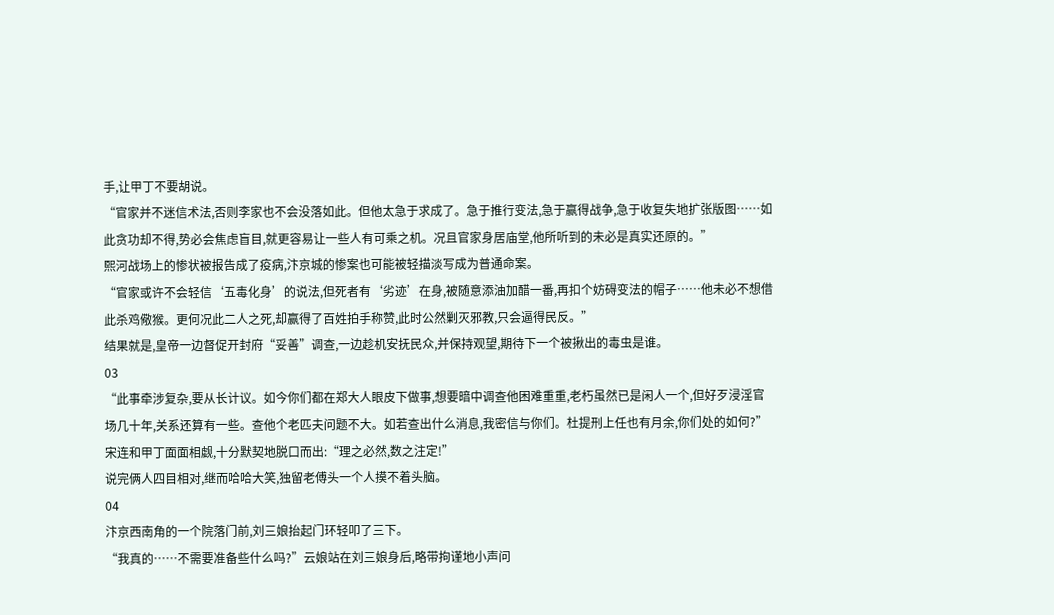手,让甲丁不要胡说。
“官家并不迷信术法,否则李家也不会没落如此。但他太急于求成了。急于推行变法,急于赢得战争,急于收复失地扩张版图……如此贪功却不得,势必会焦虑盲目,就更容易让一些人有可乘之机。况且官家身居庙堂,他所听到的未必是真实还原的。”
熙河战场上的惨状被报告成了疫病,汴京城的惨案也可能被轻描淡写成为普通命案。
“官家或许不会轻信‘五毒化身’的说法,但死者有‘劣迹’在身,被随意添油加醋一番,再扣个妨碍变法的帽子……他未必不想借此杀鸡儆猴。更何况此二人之死,却赢得了百姓拍手称赞,此时公然剿灭邪教,只会逼得民反。”
结果就是,皇帝一边督促开封府“妥善”调查,一边趁机安抚民众,并保持观望,期待下一个被揪出的毒虫是谁。
03
“此事牵涉复杂,要从长计议。如今你们都在郑大人眼皮下做事,想要暗中调查他困难重重,老朽虽然已是闲人一个,但好歹浸淫官场几十年,关系还算有一些。查他个老匹夫问题不大。如若查出什么消息,我密信与你们。杜提刑上任也有月余,你们处的如何?”
宋连和甲丁面面相觑,十分默契地脱口而出:“理之必然,数之注定!”
说完俩人四目相对,继而哈哈大笑,独留老傅头一个人摸不着头脑。
04
汴京西南角的一个院落门前,刘三娘抬起门环轻叩了三下。
“我真的……不需要准备些什么吗?”云娘站在刘三娘身后,略带拘谨地小声问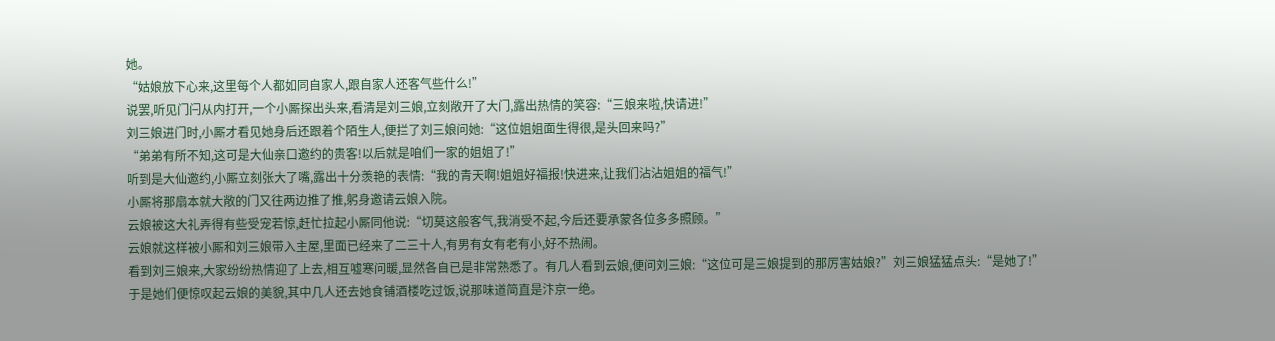她。
“姑娘放下心来,这里每个人都如同自家人,跟自家人还客气些什么!”
说罢,听见门闩从内打开,一个小厮探出头来,看清是刘三娘,立刻敞开了大门,露出热情的笑容:“三娘来啦,快请进!”
刘三娘进门时,小厮才看见她身后还跟着个陌生人,便拦了刘三娘问她:“这位姐姐面生得很,是头回来吗?”
“弟弟有所不知,这可是大仙亲口邀约的贵客!以后就是咱们一家的姐姐了!”
听到是大仙邀约,小厮立刻张大了嘴,露出十分羡艳的表情:“我的青天啊!姐姐好福报!快进来,让我们沾沾姐姐的福气!”
小厮将那扇本就大敞的门又往两边推了推,躬身邀请云娘入院。
云娘被这大礼弄得有些受宠若惊,赶忙拉起小厮同他说:“切莫这般客气,我消受不起,今后还要承蒙各位多多照顾。”
云娘就这样被小厮和刘三娘带入主屋,里面已经来了二三十人,有男有女有老有小,好不热闹。
看到刘三娘来,大家纷纷热情迎了上去,相互嘘寒问暖,显然各自已是非常熟悉了。有几人看到云娘,便问刘三娘:“这位可是三娘提到的那厉害姑娘?”刘三娘猛猛点头:“是她了!”
于是她们便惊叹起云娘的美貌,其中几人还去她食铺酒楼吃过饭,说那味道简直是汴京一绝。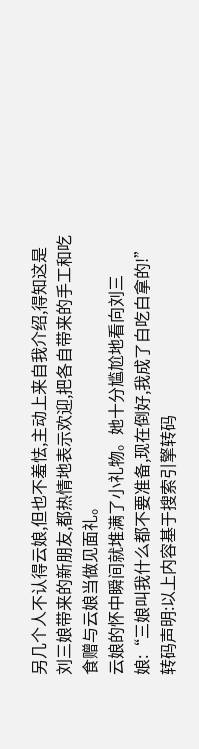另几个人不认得云娘,但也不羞怯,主动上来自我介绍,得知这是刘三娘带来的新朋友,都热情地表示欢迎,把各自带来的手工和吃食赠与云娘当做见面礼。
云娘的怀中瞬间就堆满了小礼物。她十分尴尬地看向刘三娘:“三娘叫我什么都不要准备,现在倒好,我成了白吃白拿的!”
转码声明:以上内容基于搜索引擎转码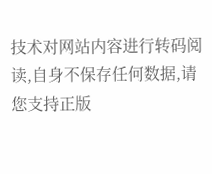技术对网站内容进行转码阅读,自身不保存任何数据,请您支持正版